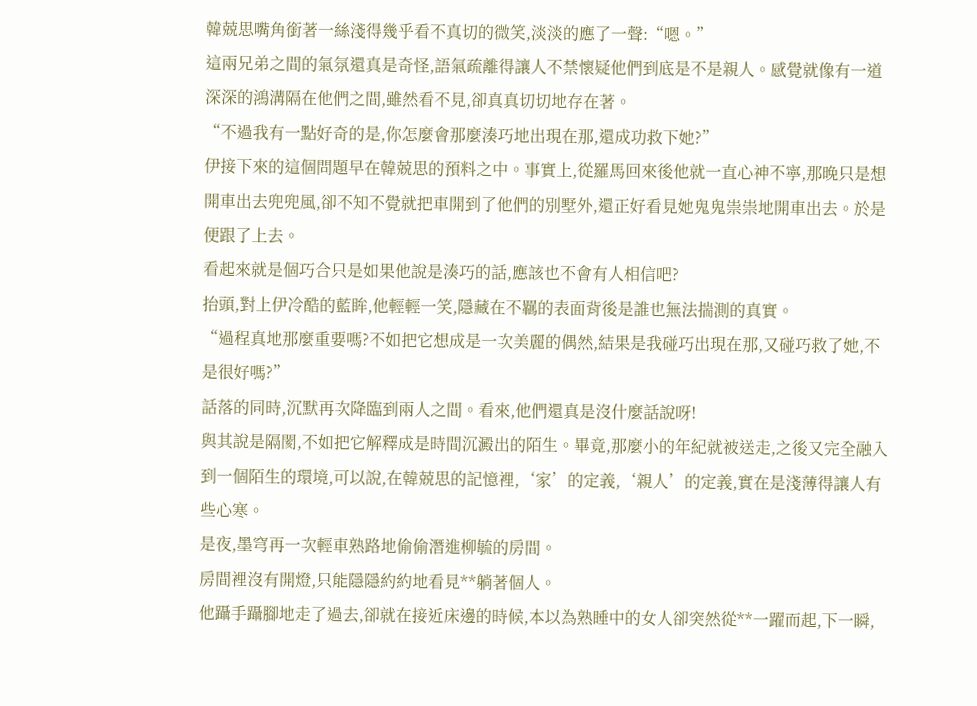韓兢思嘴角銜著一絲淺得幾乎看不真切的微笑,淡淡的應了一聲:“嗯。”
這兩兄弟之間的氣氛還真是奇怪,語氣疏離得讓人不禁懷疑他們到底是不是親人。感覺就像有一道深深的鴻溝隔在他們之間,雖然看不見,卻真真切切地存在著。
“不過我有一點好奇的是,你怎麼會那麼湊巧地出現在那,還成功救下她?”
伊接下來的這個問題早在韓兢思的預料之中。事實上,從羅馬回來後他就一直心神不寧,那晚只是想開車出去兜兜風,卻不知不覺就把車開到了他們的別墅外,還正好看見她鬼鬼祟祟地開車出去。於是便跟了上去。
看起來就是個巧合只是如果他說是湊巧的話,應該也不會有人相信吧?
抬頭,對上伊冷酷的藍眸,他輕輕一笑,隱藏在不羈的表面背後是誰也無法揣測的真實。
“過程真地那麼重要嗎?不如把它想成是一次美麗的偶然,結果是我碰巧出現在那,又碰巧救了她,不是很好嗎?”
話落的同時,沉默再次降臨到兩人之間。看來,他們還真是沒什麼話說呀!
與其說是隔閡,不如把它解釋成是時間沉澱出的陌生。畢竟,那麼小的年紀就被送走,之後又完全融入到一個陌生的環境,可以說,在韓兢思的記憶裡,‘家’的定義,‘親人’的定義,實在是淺薄得讓人有些心寒。
是夜,墨穹再一次輕車熟路地偷偷潛進柳毓的房間。
房間裡沒有開燈,只能隱隱約約地看見**躺著個人。
他躡手躡腳地走了過去,卻就在接近床邊的時候,本以為熟睡中的女人卻突然從**一躍而起,下一瞬,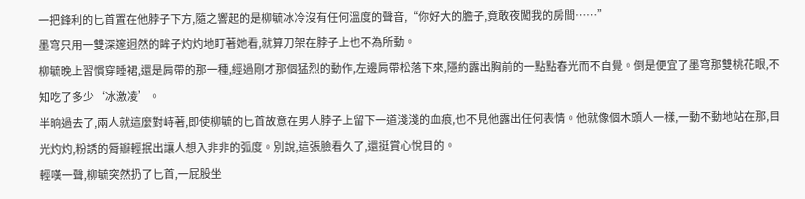一把鋒利的匕首置在他脖子下方,隨之響起的是柳毓冰冷沒有任何溫度的聲音,“你好大的膽子,竟敢夜闖我的房間……”
墨穹只用一雙深邃迥然的眸子灼灼地盯著她看,就算刀架在脖子上也不為所動。
柳毓晚上習慣穿睡裙,還是肩帶的那一種,經過剛才那個猛烈的動作,左邊肩帶松落下來,隱約露出胸前的一點點春光而不自覺。倒是便宜了墨穹那雙桃花眼,不知吃了多少‘冰激凌’。
半晌過去了,兩人就這麼對峙著,即使柳毓的匕首故意在男人脖子上留下一道淺淺的血痕,也不見他露出任何表情。他就像個木頭人一樣,一動不動地站在那,目光灼灼,粉誘的脣瓣輕抿出讓人想入非非的弧度。別說,這張臉看久了,還挺賞心悅目的。
輕嘆一聲,柳毓突然扔了匕首,一屁股坐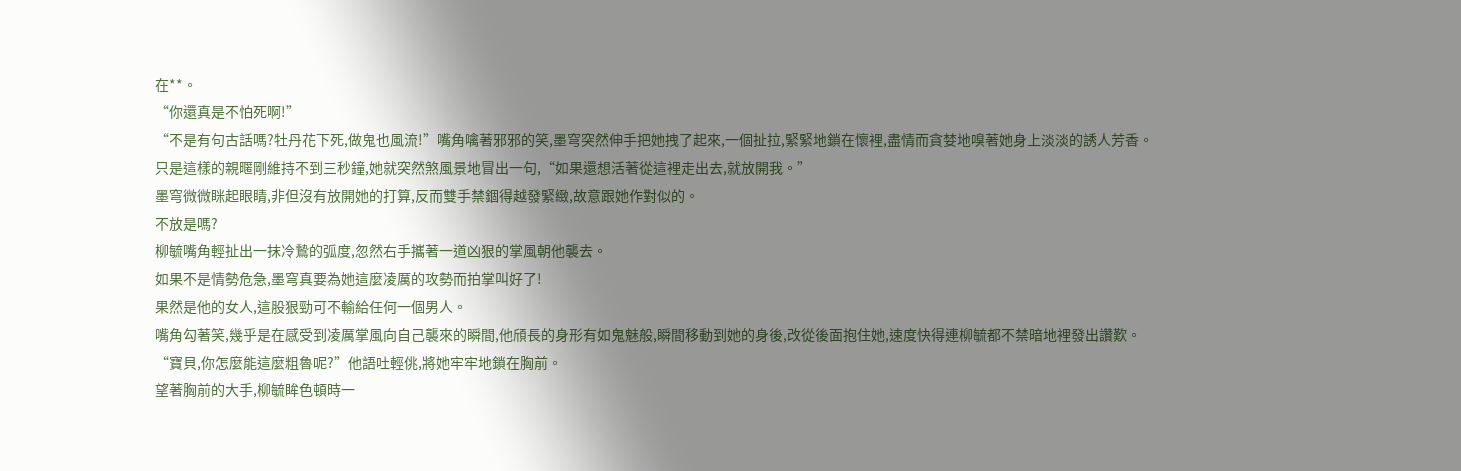在**。
“你還真是不怕死啊!”
“不是有句古話嗎?牡丹花下死,做鬼也風流!”嘴角噙著邪邪的笑,墨穹突然伸手把她拽了起來,一個扯拉,緊緊地鎖在懷裡,盡情而貪婪地嗅著她身上淡淡的誘人芳香。
只是這樣的親暱剛維持不到三秒鐘,她就突然煞風景地冒出一句,“如果還想活著從這裡走出去,就放開我。”
墨穹微微眯起眼睛,非但沒有放開她的打算,反而雙手禁錮得越發緊緻,故意跟她作對似的。
不放是嗎?
柳毓嘴角輕扯出一抹冷鷙的弧度,忽然右手攜著一道凶狠的掌風朝他襲去。
如果不是情勢危急,墨穹真要為她這麼凌厲的攻勢而拍掌叫好了!
果然是他的女人,這股狠勁可不輸給任何一個男人。
嘴角勾著笑,幾乎是在感受到凌厲掌風向自己襲來的瞬間,他頎長的身形有如鬼魅般,瞬間移動到她的身後,改從後面抱住她,速度快得連柳毓都不禁暗地裡發出讚歎。
“寶貝,你怎麼能這麼粗魯呢?”他語吐輕佻,將她牢牢地鎖在胸前。
望著胸前的大手,柳毓眸色頓時一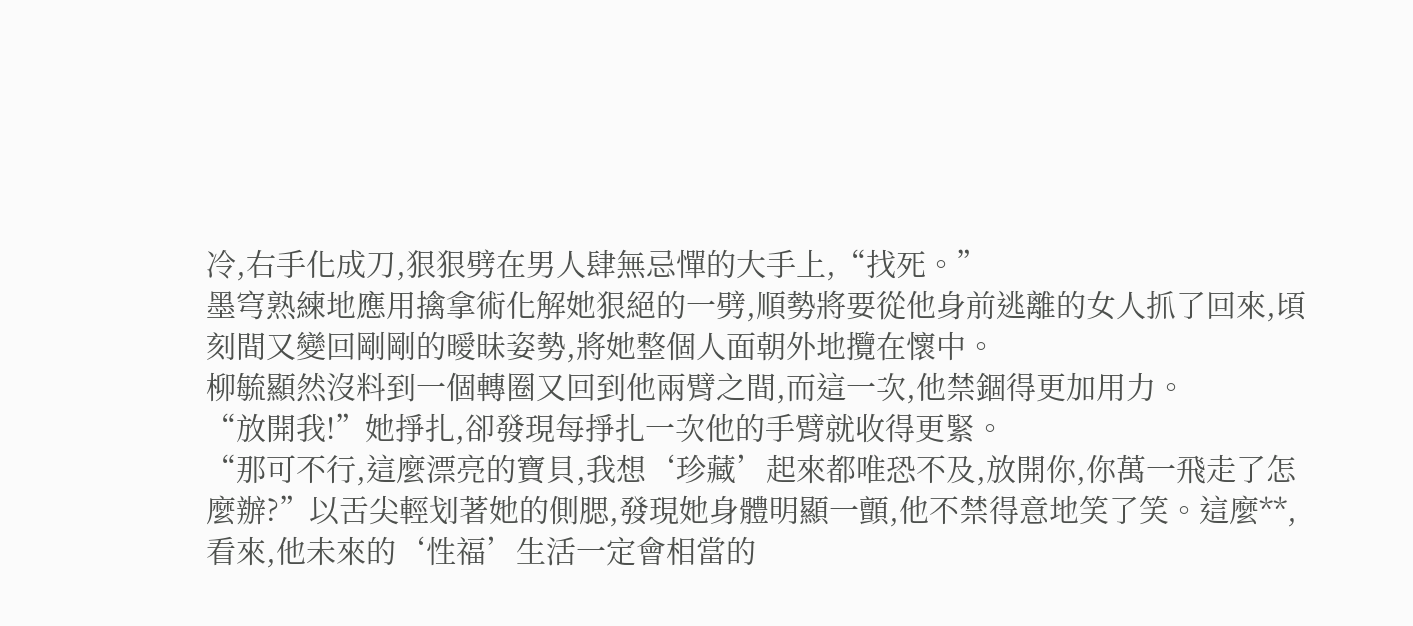冷,右手化成刀,狠狠劈在男人肆無忌憚的大手上,“找死。”
墨穹熟練地應用擒拿術化解她狠絕的一劈,順勢將要從他身前逃離的女人抓了回來,頃刻間又變回剛剛的曖昧姿勢,將她整個人面朝外地攬在懷中。
柳毓顯然沒料到一個轉圈又回到他兩臂之間,而這一次,他禁錮得更加用力。
“放開我!”她掙扎,卻發現每掙扎一次他的手臂就收得更緊。
“那可不行,這麼漂亮的寶貝,我想‘珍藏’起來都唯恐不及,放開你,你萬一飛走了怎麼辦?”以舌尖輕划著她的側腮,發現她身體明顯一顫,他不禁得意地笑了笑。這麼**,看來,他未來的‘性福’生活一定會相當的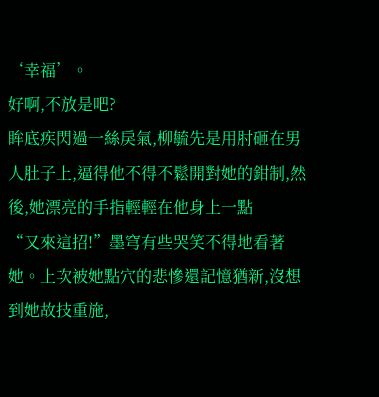‘幸福’。
好啊,不放是吧?
眸底疾閃過一絲戾氣,柳毓先是用肘砸在男人肚子上,逼得他不得不鬆開對她的鉗制,然後,她漂亮的手指輕輕在他身上一點
“又來這招!”墨穹有些哭笑不得地看著她。上次被她點穴的悲慘還記憶猶新,沒想到她故技重施,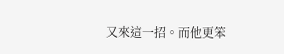又來這一招。而他更笨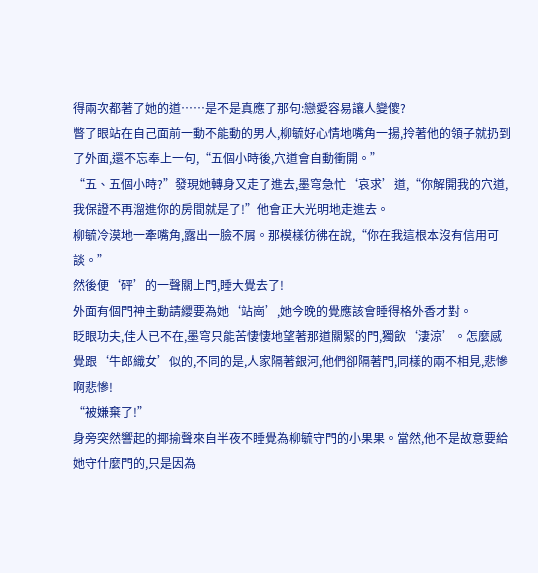得兩次都著了她的道……是不是真應了那句:戀愛容易讓人變傻?
瞥了眼站在自己面前一動不能動的男人,柳毓好心情地嘴角一揚,拎著他的領子就扔到了外面,還不忘奉上一句,“五個小時後,穴道會自動衝開。”
“五、五個小時?”發現她轉身又走了進去,墨穹急忙‘哀求’道,“你解開我的穴道,我保證不再溜進你的房間就是了!”他會正大光明地走進去。
柳毓冷漠地一牽嘴角,露出一臉不屑。那模樣彷彿在說,“你在我這根本沒有信用可談。”
然後便‘砰’的一聲關上門,睡大覺去了!
外面有個門神主動請纓要為她‘站崗’,她今晚的覺應該會睡得格外香才對。
眨眼功夫,佳人已不在,墨穹只能苦悽悽地望著那道關緊的門,獨飲‘淒涼’。怎麼感覺跟‘牛郎織女’似的,不同的是,人家隔著銀河,他們卻隔著門,同樣的兩不相見,悲慘啊悲慘!
“被嫌棄了!”
身旁突然響起的揶揄聲來自半夜不睡覺為柳毓守門的小果果。當然,他不是故意要給她守什麼門的,只是因為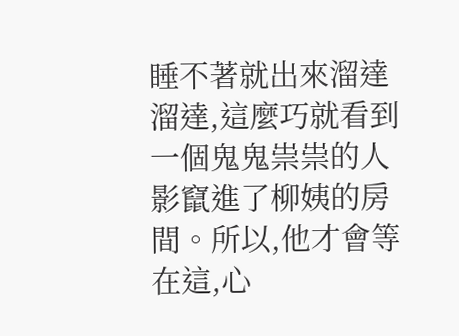睡不著就出來溜達溜達,這麼巧就看到一個鬼鬼祟祟的人影竄進了柳姨的房間。所以,他才會等在這,心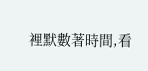裡默數著時間,看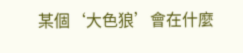某個‘大色狼’會在什麼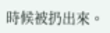時候被扔出來。